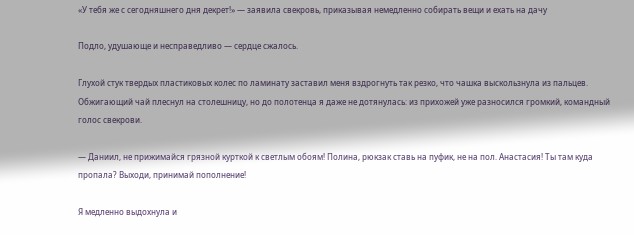«У тебя же с сегодняшнего дня декрет!» — заявила свекровь, приказывая немедленно собирать вещи и ехать на дачу

Подло, удушающе и несправедливо — сердце сжалось.

Глухой стук твердых пластиковых колес по ламинату заставил меня вздрогнуть так резко, что чашка выскользнула из пальцев. Обжигающий чай плеснул на столешницу, но до полотенца я даже не дотянулась: из прихожей уже разносился громкий, командный голос свекрови.

— Даниил, не прижимайся грязной курткой к светлым обоям! Полина, рюкзак ставь на пуфик, не на пол. Анастасия! Ты там куда пропала? Выходи, принимай пополнение!

Я медленно выдохнула и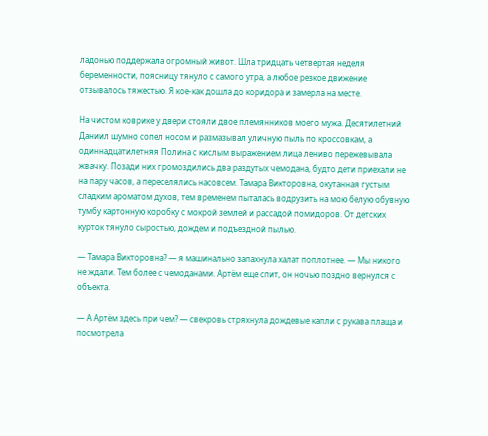ладонью поддержала огромный живот. Шла тридцать четвертая неделя беременности, поясницу тянуло с самого утра, а любое резкое движение отзывалось тяжестью. Я кое-как дошла до коридора и замерла на месте.

На чистом коврике у двери стояли двое племянников моего мужа. Десятилетний Даниил шумно сопел носом и размазывал уличную пыль по кроссовкам, а одиннадцатилетняя Полина с кислым выражением лица лениво пережевывала жвачку. Позади них громоздились два раздутых чемодана, будто дети приехали не на пару часов, а переселялись насовсем. Тамара Викторовна, окутанная густым сладким ароматом духов, тем временем пыталась водрузить на мою белую обувную тумбу картонную коробку с мокрой землей и рассадой помидоров. От детских курток тянуло сыростью, дождем и подъездной пылью.

— Тамара Викторовна? — я машинально запахнула халат поплотнее. — Мы никого не ждали. Тем более с чемоданами. Артём еще спит, он ночью поздно вернулся с объекта.

— А Артём здесь при чем? — свекровь стряхнула дождевые капли с рукава плаща и посмотрела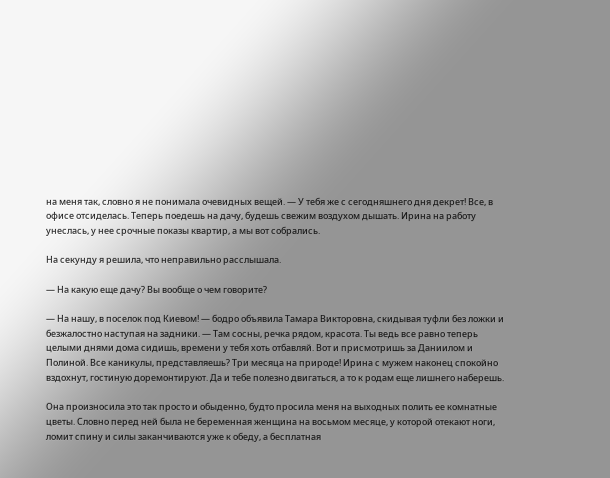на меня так, словно я не понимала очевидных вещей. — У тебя же с сегодняшнего дня декрет! Все, в офисе отсиделась. Теперь поедешь на дачу, будешь свежим воздухом дышать. Ирина на работу унеслась, у нее срочные показы квартир, а мы вот собрались.

На секунду я решила, что неправильно расслышала.

— На какую еще дачу? Вы вообще о чем говорите?

— На нашу, в поселок под Киевом! — бодро объявила Тамара Викторовна, скидывая туфли без ложки и безжалостно наступая на задники. — Там сосны, речка рядом, красота. Ты ведь все равно теперь целыми днями дома сидишь, времени у тебя хоть отбавляй. Вот и присмотришь за Даниилом и Полиной. Все каникулы, представляешь? Три месяца на природе! Ирина с мужем наконец спокойно вздохнут, гостиную доремонтируют. Да и тебе полезно двигаться, а то к родам еще лишнего наберешь.

Она произносила это так просто и обыденно, будто просила меня на выходных полить ее комнатные цветы. Словно перед ней была не беременная женщина на восьмом месяце, у которой отекают ноги, ломит спину и силы заканчиваются уже к обеду, а бесплатная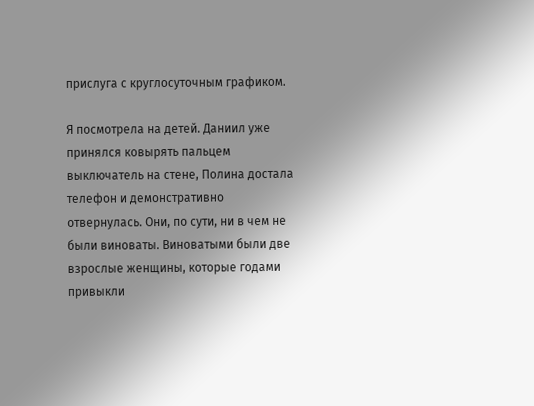прислуга с круглосуточным графиком.

Я посмотрела на детей. Даниил уже принялся ковырять пальцем выключатель на стене, Полина достала телефон и демонстративно отвернулась. Они, по сути, ни в чем не были виноваты. Виноватыми были две взрослые женщины, которые годами привыкли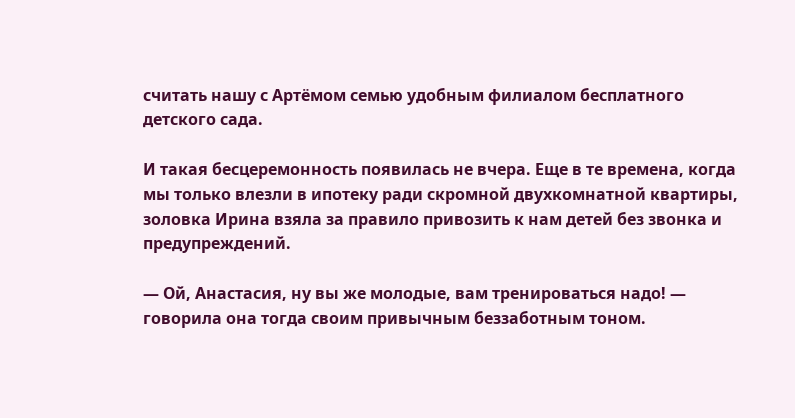считать нашу с Артёмом семью удобным филиалом бесплатного детского сада.

И такая бесцеремонность появилась не вчера. Еще в те времена, когда мы только влезли в ипотеку ради скромной двухкомнатной квартиры, золовка Ирина взяла за правило привозить к нам детей без звонка и предупреждений.

— Ой, Анастасия, ну вы же молодые, вам тренироваться надо! — говорила она тогда своим привычным беззаботным тоном.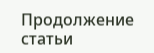Продолжение статьи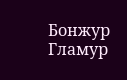Бонжур Гламур